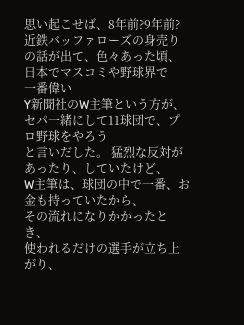思い起こせば、8年前?9年前?
近鉄バッファローズの身売りの話が出て、色々あった頃、
日本でマスコミや野球界で
一番偉い
Y新聞社のW主筆という方が、
セパ一緒にして11球団で、プロ野球をやろう
と言いだした。 猛烈な反対があったり、していたけど、
W主筆は、球団の中で一番、お金も持っていたから、
その流れになりかかったとき、
使われるだけの選手が立ち上がり、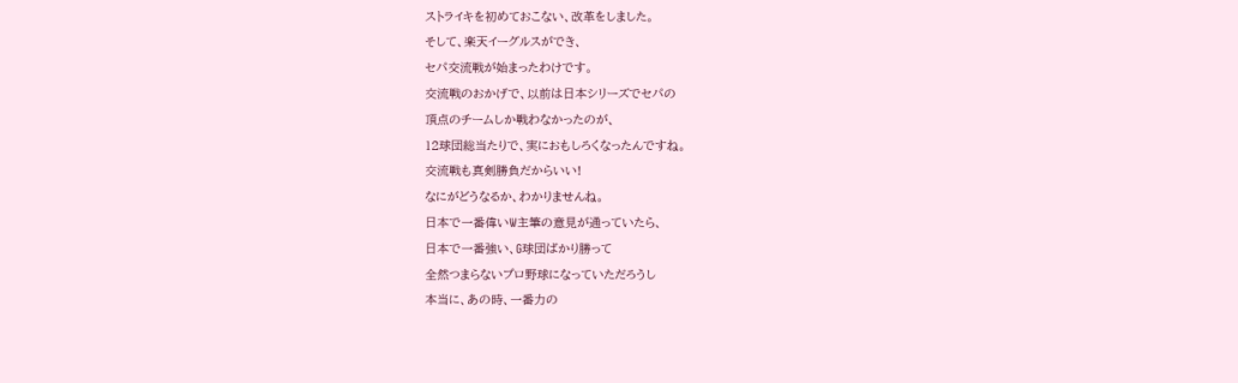ストライキを初めておこない、改革をしました。
そして、楽天イーグルスができ、
セパ交流戦が始まったわけです。
交流戦のおかげで、以前は日本シリーズでセパの
頂点のチームしか戦わなかったのが、
12球団総当たりで、実におもしろくなったんですね。
交流戦も真剣勝負だからいい!
なにがどうなるか、わかりませんね。
日本で一番偉いW主筆の意見が通っていたら、
日本で一番強い、G球団ばかり勝って
全然つまらないプロ野球になっていただろうし
本当に、あの時、一番力の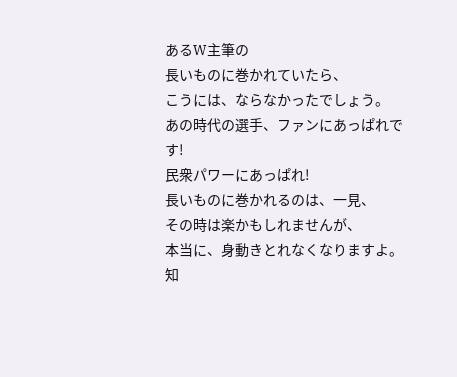あるW主筆の
長いものに巻かれていたら、
こうには、ならなかったでしょう。
あの時代の選手、ファンにあっぱれです!
民衆パワーにあっぱれ!
長いものに巻かれるのは、一見、
その時は楽かもしれませんが、
本当に、身動きとれなくなりますよ。
知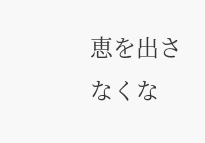恵を出さなくな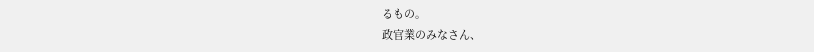るもの。
政官業のみなさん、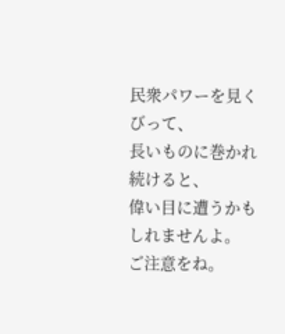民衆パワーを見くびって、
長いものに巻かれ続けると、
偉い目に遭うかも
しれませんよ。
ご注意をね。